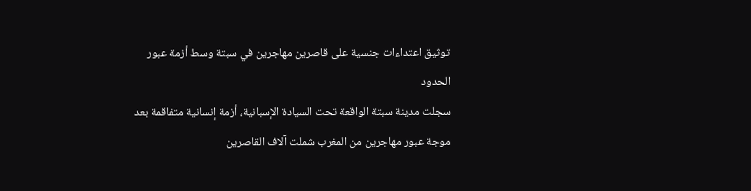توثيق اعتداءات جنسية على قاصرين مهاجرين في سبتة وسط أزمة عبور الحدود
سجلت مدينة سبتة الواقعة تحت السيادة الإسبانية، أزمة إنسانية متفاقمة بعد موجة عبور مهاجرين من المغرب شملت آلاف القاصرين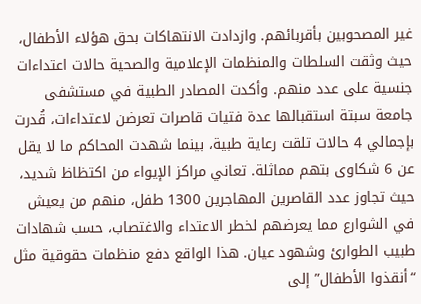غير المصحوبين بأقربائهم. وازدادت الانتهاكات بحق هؤلاء الأطفال، حيث وثقت السلطات والمنظمات الإعلامية والصحية حالات اعتداءات جنسية على عدد منهم. وأكدت المصادر الطبية في مستشفى جامعة سبتة استقبالها عدة فتيات قاصرات تعرضن لاعتداءات، قُدرت بإجمالي 4 حالات تلقت رعاية طبية، بينما شهدت المحاكم ما لا يقل عن 6 شكاوى بتهم مماثلة. تعاني مراكز الإيواء من اكتظاظ شديد، حيث تجاوز عدد القاصرين المهاجرين 1300 طفل، منهم من يعيش في الشوارع مما يعرضهم لخطر الاعتداء والاغتصاب، حسب شهادات طبيب الطوارئ وشهود عيان. هذا الواقع دفع منظمات حقوقية مثل “أنقذوا الأطفال” إلى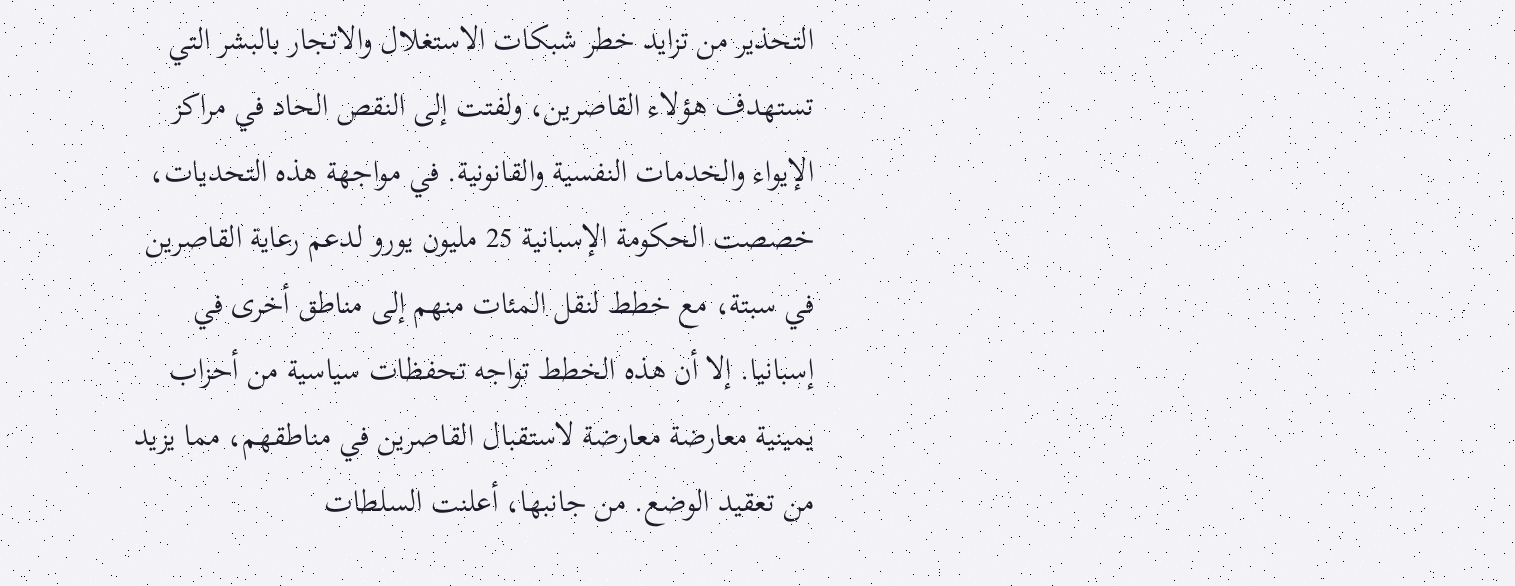التحذير من تزايد خطر شبكات الاستغلال والاتجار بالبشر التي تستهدف هؤلاء القاصرين، ولفتت إلى النقص الحاد في مراكز الإيواء والخدمات النفسية والقانونية. في مواجهة هذه التحديات، خصصت الحكومة الإسبانية 25 مليون يورو لدعم رعاية القاصرين في سبتة، مع خطط لنقل المئات منهم إلى مناطق أخرى في إسبانيا. إلا أن هذه الخطط تواجه تحفظات سياسية من أحزاب يمينية معارضة معارضة لاستقبال القاصرين في مناطقهم، مما يزيد من تعقيد الوضع. من جانبها، أعلنت السلطات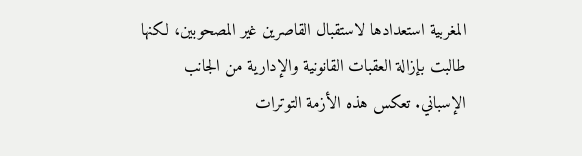المغربية استعدادها لاستقبال القاصرين غير المصحوبين، لكنها طالبت بإزالة العقبات القانونية والإدارية من الجانب الإسباني. تعكس هذه الأزمة التوترات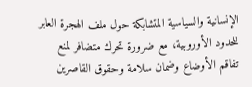الإنسانية والسياسية المتشابكة حول ملف الهجرة العابر للحدود الأوروبية، مع ضرورة تحرك متضافر لمنع تفاقم الأوضاع وضمان سلامة وحقوق القاصرين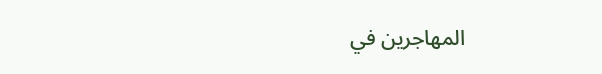المهاجرين في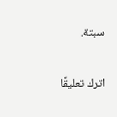سبتة.

اترك تعليقًا